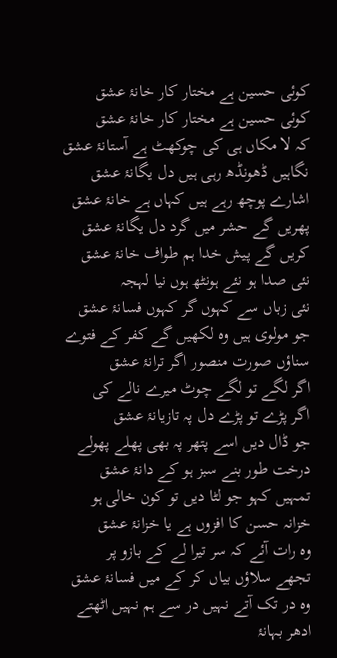کوئی حسین ہے مختار کار خانۂ عشق
کوئی حسین ہے مختار کار خانۂ عشق
کہ لا مکاں ہی کی چوکھٹ ہے آستانۂ عشق
نگاہیں ڈھونڈھ رہی ہیں دل یگانۂ عشق
اشارے پوچھ رہے ہیں کہاں ہے خانۂ عشق
پھریں گے حشر میں گرد دل یگانۂ عشق
کریں گے پیش خدا ہم طواف خانۂ عشق
نئی صدا ہو نئے ہونٹھ ہوں نیا لہجہ
نئی زباں سے کہوں گر کہوں فسانۂ عشق
جو مولوی ہیں وہ لکھیں گے کفر کے فتوے
سناؤں صورت منصور اگر ترانۂ عشق
اگر لگے تو لگے چوٹ میرے نالے کی
اگر پڑے تو پڑے دل پہ تازیانۂ عشق
جو ڈال دیں اسے پتھر پہ بھی پھلے پھولے
درخت طور بنے سبز ہو کے دانۂ عشق
تمہیں کہو جو لٹا دیں تو کون خالی ہو
خزانہ حسن کا افزوں ہے یا خزانۂ عشق
وہ رات آئے کہ سر تیرا لے کے بازو پر
تجھے سلاؤں بیاں کر کے میں فسانۂ عشق
وہ در تک آتے نہیں در سے ہم نہیں اٹھتے
ادھر بہانۂ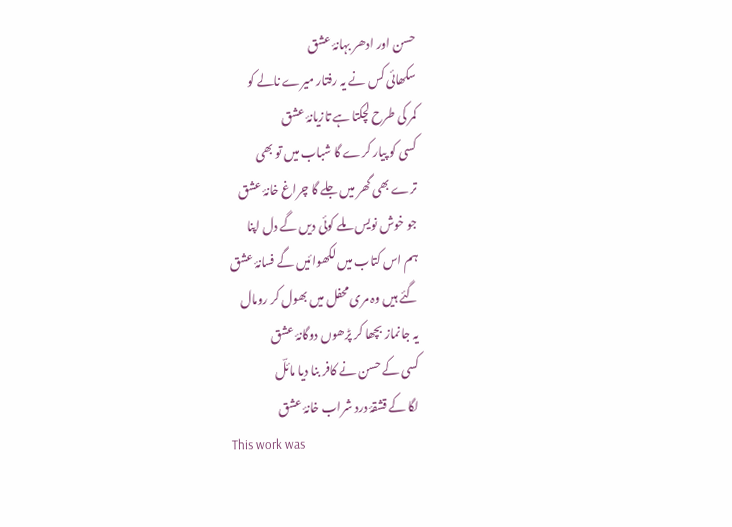حسن اور ادھر بہانۂ عشق
سکھائی کس نے یہ رفتار میرے نالے کو
کمر کی طرح لچکتا ہے تازیانۂ عشق
کسی کو پیار کرے گا شباب میں تو بھی
ترے بھی گھر میں جلے گا چراغ خانۂ عشق
جو خوش نویس ملے کوئی دیں گے دل اپنا
ہم اس کتاب میں لکھوائیں گے فسانۂ عشق
گئے ہیں وہ مری محفل میں بھول کر رومال
یہ جانماز بچھا کر پڑھوں دوگانۂ عشق
کسی کے حسن نے کافر بنا دیا مائلؔ
لگا کے قشقۂ درد شراب خانۂ عشق
This work was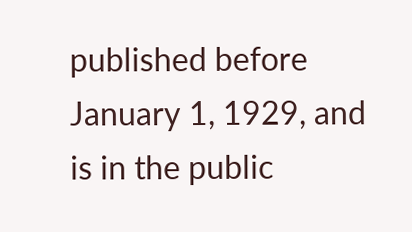published before January 1, 1929, and is in the public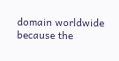domain worldwide because the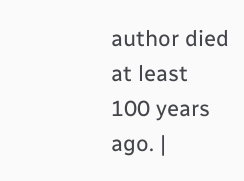author died at least 100 years ago. |